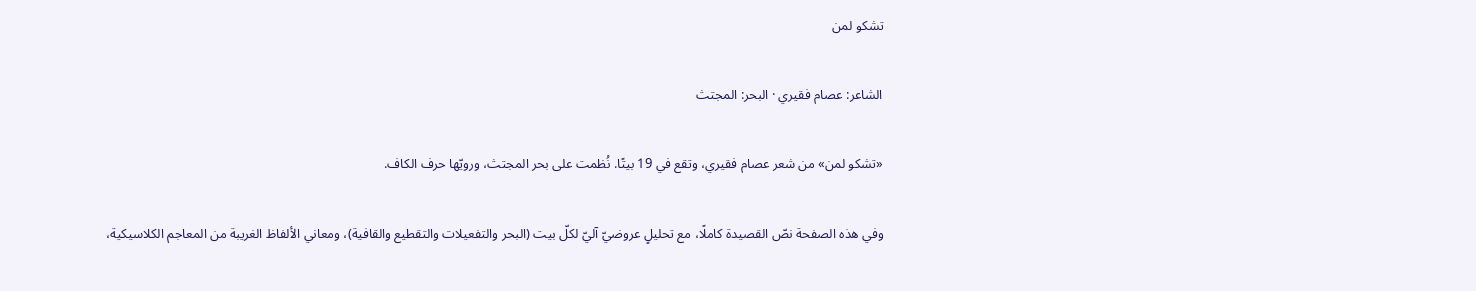تشكو لمن

الشاعر: عصام فقيري · البحر: المجتث

«تشكو لمن» من شعر عصام فقيري، وتقع في 19 بيتًا. نُظمت على بحر المجتث، ورويّها حرف الكاف.

وفي هذه الصفحة نصّ القصيدة كاملًا، مع تحليلٍ عروضيّ آليّ لكلّ بيت (البحر والتفعيلات والتقطيع والقافية)، ومعاني الألفاظ الغريبة من المعاجم الكلاسيكية،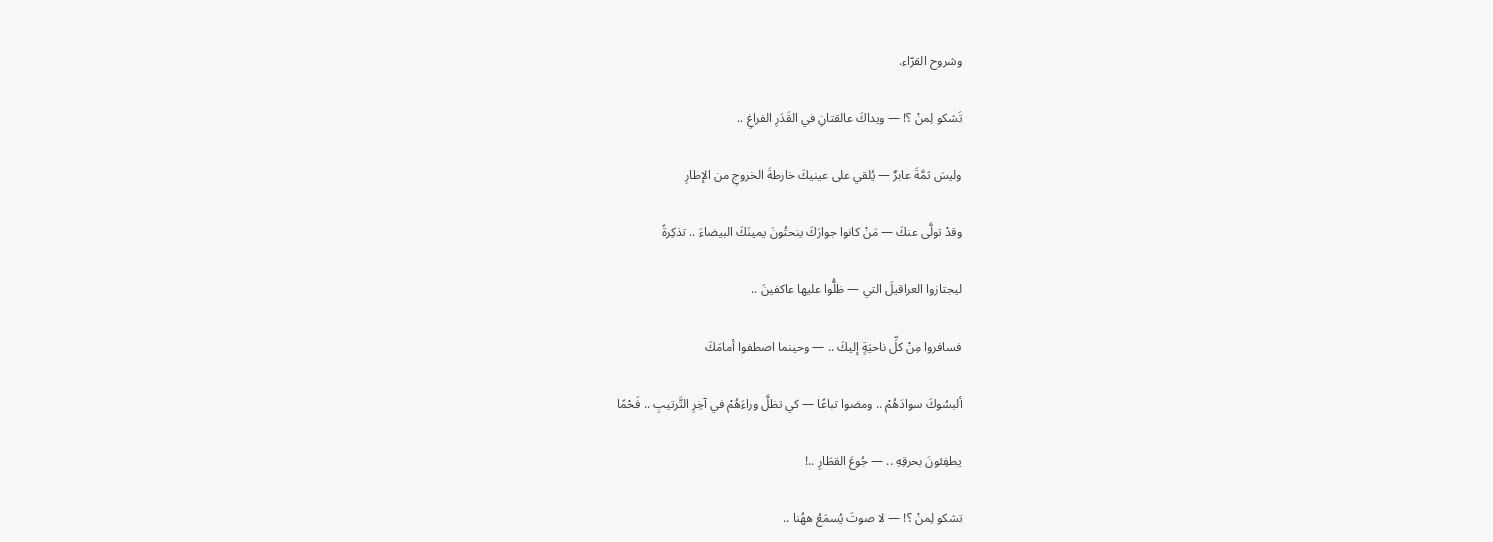وشروح القرّاء.

تَشكو لِمنْ ؟! — ويداكَ عالقتانِ في القَدَرِ الفراغِ ..

وليسَ ثمَّةَ عابرٌ — يُلقي على عينيكَ خارطةَ الخروجِ من الإطارِ

وقدْ تولَّى عنكَ — مَنْ كانوا جوارَكَ ينحتُونَ يمينَكَ البيضاءَ .. تذكِرةً

ليجتازوا العراقيلَ التي — ظلُّوا عليها عاكفينَ ..

فسافروا مِنْ كلِّ ناحيَةٍ إليكَ .. — وحينما اصطفوا أمامَكَ

ألبسُوكَ سوادَهُمْ .. ومضوا تباعًا — كي تظلَّ وراءَهُمْ في آخِرِ التَّرتيبِ .. فَحْمًا

يطفِئونَ بحرقِهِ .. — جُوعَ القطَارِ ..!

تشكو لِمنْ ؟! — لا صوتَ يُسمَعُ ههُنا ..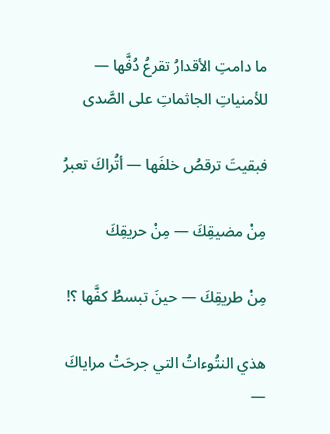ما دامتِ الأقدارُ تقرعُ دُفَّها — للأمنياتِ الجاثماتِ على الصَّدى

فبقيتَ ترقصُ خلفَها — أتُراكَ تعبرُ

مِنْ مضيقِكَ — مِنْ حريقِكَ

مِنْ طريقِكَ — حينَ تبسطُ كفَّها ؟!

هذي النتُوءاتُ التي جرحَتْ مراياكَ —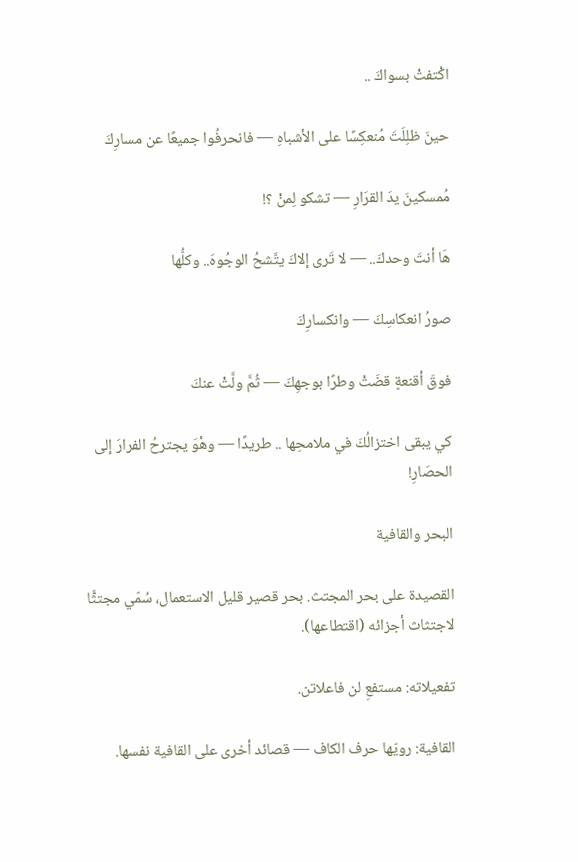اكْتفتْ بسواكَ ..

حينَ ظلِلَتَ مُنعكِسًا على الأشباهِ — فانحرفُوا جميعًا عن مسارِكَ

مُمسكينَ يدَ القرَارِ — تشكو لِمنْ ؟!

هَا أنتَ وحدكَ.. — لا تَرى إلاكَ يتَّشحُ الوجُوهَ.. وكلُّها

صورُ انعكاسِكَ — وانكسارِكَ

فوقَ أقنعةٍ قضَتْ وطرًا بوجهِكَ — ثُمَّ ولَّتْ عنكَ

كي يبقى اختزالُكَ في ملامحِها .. طريدًا — وهْوَ يجترحُ الفرارَ إلى الحصَارِ!

البحر والقافية

القصيدة على بحر المجتث. بحر قصير قليل الاستعمال، سُمّي مجتثًّا لاجتثاث أجزائه (اقتطاعها).

تفعيلاته: مستفعِ لن فاعلاتن.

القافية: رويّها حرف الكاف — قصائد أخرى على القافية نفسها.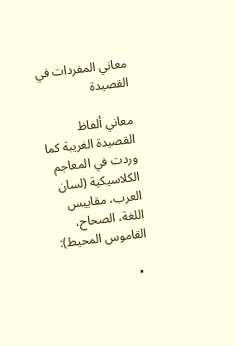معاني المفردات في القصيدة

معاني ألفاظ القصيدة الغريبة كما وردت في المعاجم الكلاسيكية (لسان العرب، مقاييس اللغة، الصحاح، القاموس المحيط):

  •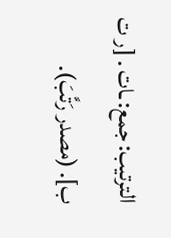الترتيب: جمع: ـات . [ر ت ب]. (مصدر رَتَّبَ).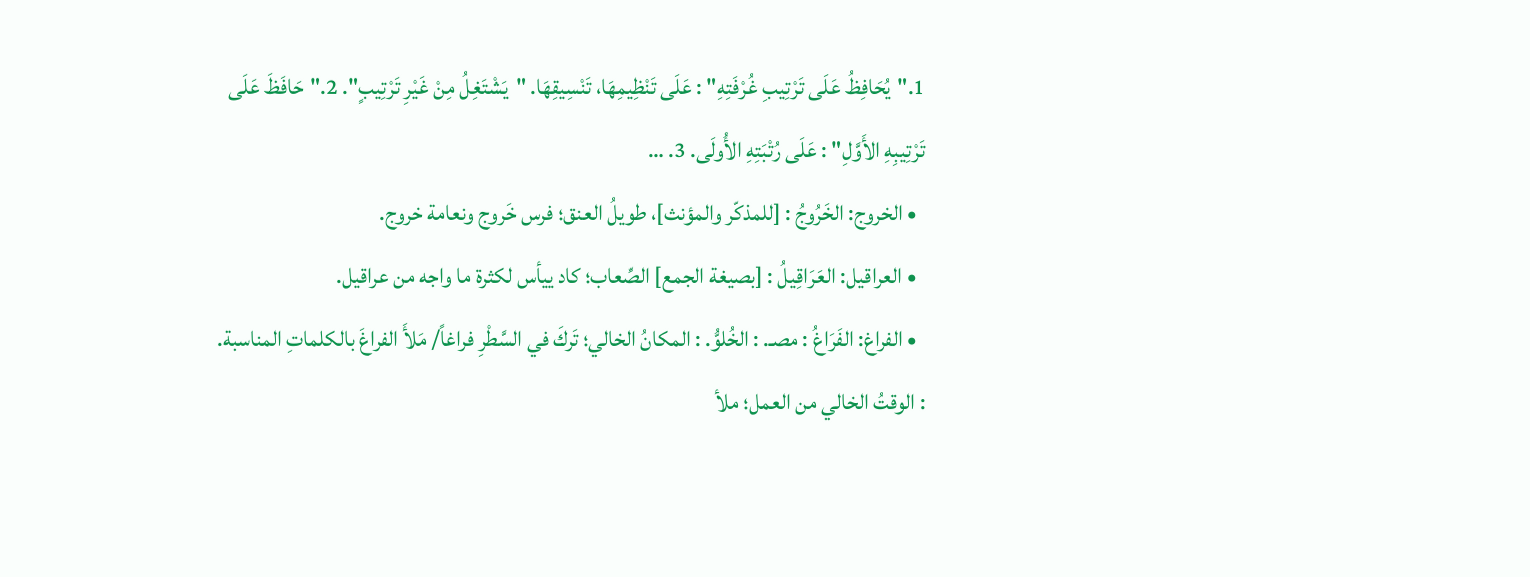1."يُحَافِظُ عَلَى تَرْتِيبِ غُرْفَتِهِ" : عَلَى تَنْظِيمِهَا، تَنْسِيقِهَا. "يَشْتَغِلُ مِنْ غَيْرِ تَرْتِيبٍ". 2."حَافَظَ عَلَى تَرْتِيبِهِ الأَوَّلِ" : عَلَى رُتْبَتِهِ الأُولَى. 3. …
  • الخروج: الخَرُوجُ : [للمذكّر والمؤنث]، طويلُ العنق؛ فرس خَروج ونعامة خروج.
  • العراقيل: العَرَاقِيلُ : [بصيغة الجمع] الصِّعاب؛ كاد ييأس لكثرة ما واجه من عراقيل.
  • الفراغ: الفَرَاغُ : مصـ. : الخُلوُّ. : المكانُ الخالي؛ تَركَ في السَّطْرِ فراغاً/ مَلأَ الفراغَ بالكلماتِ المناسبة. : الوقتُ الخالي من العمل؛ ملأ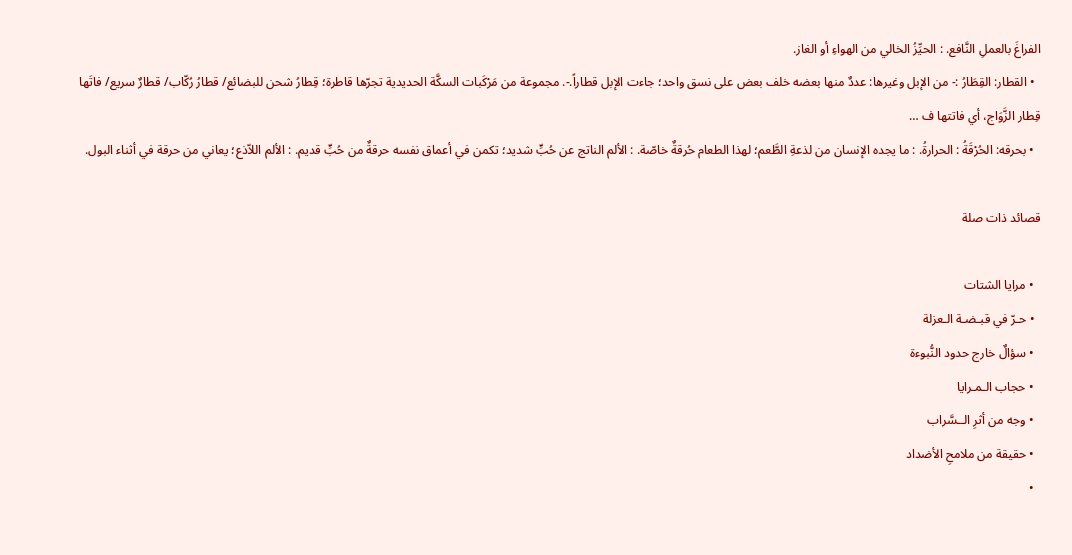الفراغَ بالعملِ النَّافع. : الحيِّزُ الخالي من الهواءِ أو الغاز.
  • القطار: القِطَارُ :- من الإبل وغيرها: عددٌ منها بعضه خلف بعض على نسق واحد؛ جاءت الإبل قطاراً.-. مجموعة من مَرْكَبات السكَّة الحديدية تجرّها قاطرة؛ قِطارُ شحن للبضائع/ قطارُ رُكّاب/ قطارٌ سريع/ فاتَها قِطار الزَّوَاج، أي فاتتها ف …
  • بحرقه: الحُرْقَةُ : الحرارةُ. : ما يجده الإنسان من لذعةِ الطَّعم؛ لهذا الطعام حُرقةٌ خاصّة. : الألم الناتج عن حُبٍّ شديد؛ تكمن في أعماق نفسه حرقةٌ من حُبٍّ قديم. : الألم اللاّذع؛ يعاني من حرقة في أثناء البول.

قصائد ذات صلة

  • مرايا الشتات
  • حـرّ في قبـضـة الـعزلة
  • سؤالٌ خارج حدود النُّبوءة
  • حجاب الـمـرايا
  • وجه من أثرِ الــسَّراب
  • حقيقة من ملامحِ الأضداد
  •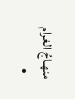منهـاجُ الغرام
  •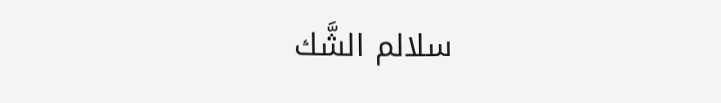سلالم الشَّك